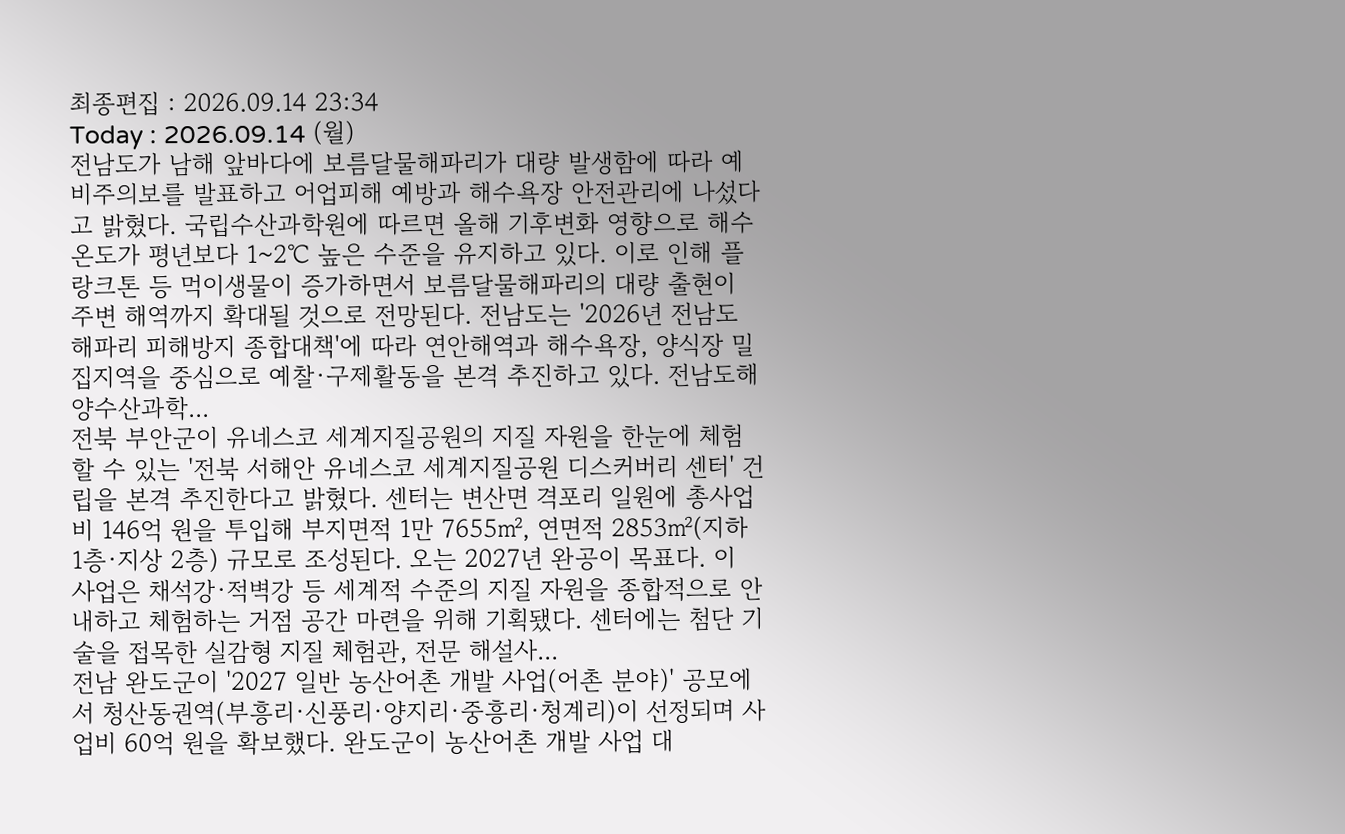최종편집 : 2026.09.14 23:34
Today : 2026.09.14 (월)
전남도가 남해 앞바다에 보름달물해파리가 대량 발생함에 따라 예비주의보를 발표하고 어업피해 예방과 해수욕장 안전관리에 나섰다고 밝혔다. 국립수산과학원에 따르면 올해 기후변화 영향으로 해수온도가 평년보다 1~2℃ 높은 수준을 유지하고 있다. 이로 인해 플랑크톤 등 먹이생물이 증가하면서 보름달물해파리의 대량 출현이 주변 해역까지 확대될 것으로 전망된다. 전남도는 '2026년 전남도 해파리 피해방지 종합대책'에 따라 연안해역과 해수욕장, 양식장 밀집지역을 중심으로 예찰·구제활동을 본격 추진하고 있다. 전남도해양수산과학...
전북 부안군이 유네스코 세계지질공원의 지질 자원을 한눈에 체험할 수 있는 '전북 서해안 유네스코 세계지질공원 디스커버리 센터' 건립을 본격 추진한다고 밝혔다. 센터는 변산면 격포리 일원에 총사업비 146억 원을 투입해 부지면적 1만 7655㎡, 연면적 2853㎡(지하 1층·지상 2층) 규모로 조성된다. 오는 2027년 완공이 목표다. 이 사업은 채석강·적벽강 등 세계적 수준의 지질 자원을 종합적으로 안내하고 체험하는 거점 공간 마련을 위해 기획됐다. 센터에는 첨단 기술을 접목한 실감형 지질 체험관, 전문 해설사...
전남 완도군이 '2027 일반 농산어촌 개발 사업(어촌 분야)' 공모에서 청산동권역(부흥리·신풍리·양지리·중흥리·청계리)이 선정되며 사업비 60억 원을 확보했다. 완도군이 농산어촌 개발 사업 대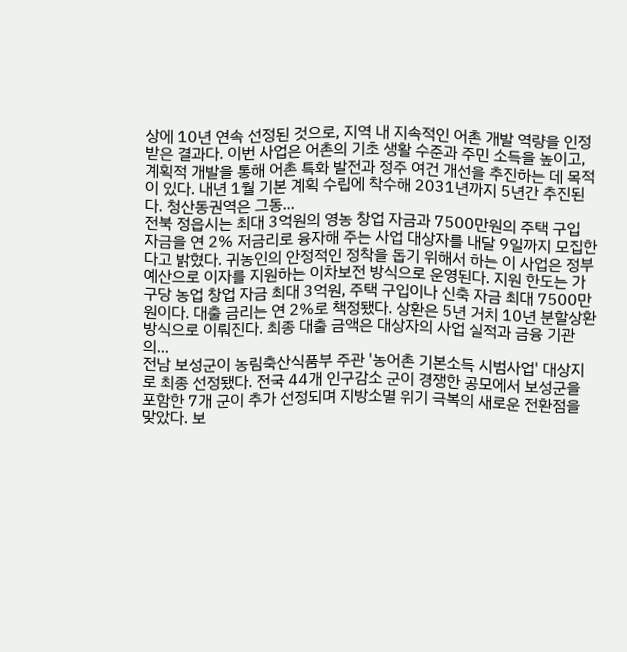상에 10년 연속 선정된 것으로, 지역 내 지속적인 어촌 개발 역량을 인정받은 결과다. 이번 사업은 어촌의 기초 생활 수준과 주민 소득을 높이고, 계획적 개발을 통해 어촌 특화 발전과 정주 여건 개선을 추진하는 데 목적이 있다. 내년 1월 기본 계획 수립에 착수해 2031년까지 5년간 추진된다. 청산동권역은 그동...
전북 정읍시는 최대 3억원의 영농 창업 자금과 7500만원의 주택 구입 자금을 연 2% 저금리로 융자해 주는 사업 대상자를 내달 9일까지 모집한다고 밝혔다. 귀농인의 안정적인 정착을 돕기 위해서 하는 이 사업은 정부 예산으로 이자를 지원하는 이차보전 방식으로 운영된다. 지원 한도는 가구당 농업 창업 자금 최대 3억원, 주택 구입이나 신축 자금 최대 7500만원이다. 대출 금리는 연 2%로 책정됐다. 상환은 5년 거치 10년 분할상환 방식으로 이뤄진다. 최종 대출 금액은 대상자의 사업 실적과 금융 기관의...
전남 보성군이 농림축산식품부 주관 '농어촌 기본소득 시범사업' 대상지로 최종 선정됐다. 전국 44개 인구감소 군이 경쟁한 공모에서 보성군을 포함한 7개 군이 추가 선정되며 지방소멸 위기 극복의 새로운 전환점을 맞았다. 보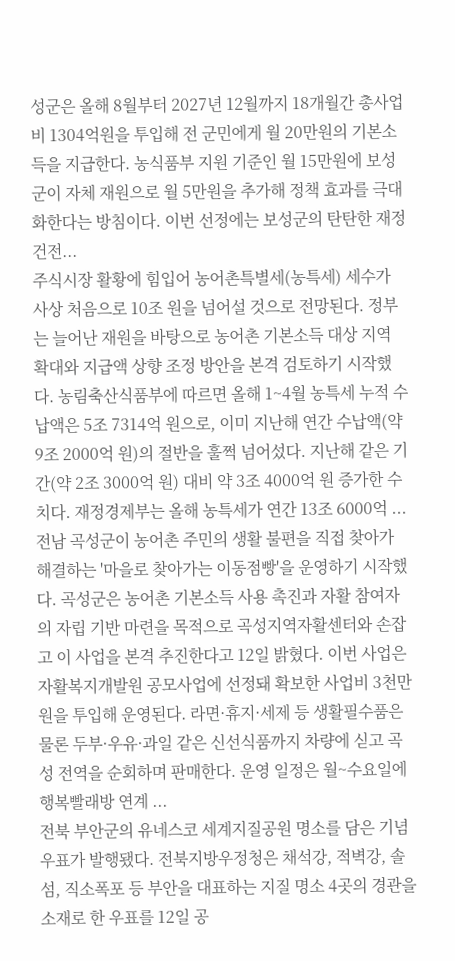성군은 올해 8월부터 2027년 12월까지 18개월간 총사업비 1304억원을 투입해 전 군민에게 월 20만원의 기본소득을 지급한다. 농식품부 지원 기준인 월 15만원에 보성군이 자체 재원으로 월 5만원을 추가해 정책 효과를 극대화한다는 방침이다. 이번 선정에는 보성군의 탄탄한 재정 건전...
주식시장 활황에 힘입어 농어촌특별세(농특세) 세수가 사상 처음으로 10조 원을 넘어설 것으로 전망된다. 정부는 늘어난 재원을 바탕으로 농어촌 기본소득 대상 지역 확대와 지급액 상향 조정 방안을 본격 검토하기 시작했다. 농림축산식품부에 따르면 올해 1~4월 농특세 누적 수납액은 5조 7314억 원으로, 이미 지난해 연간 수납액(약 9조 2000억 원)의 절반을 훌쩍 넘어섰다. 지난해 같은 기간(약 2조 3000억 원) 대비 약 3조 4000억 원 증가한 수치다. 재정경제부는 올해 농특세가 연간 13조 6000억 ...
전남 곡성군이 농어촌 주민의 생활 불편을 직접 찾아가 해결하는 '마을로 찾아가는 이동점빵'을 운영하기 시작했다. 곡성군은 농어촌 기본소득 사용 촉진과 자활 참여자의 자립 기반 마련을 목적으로 곡성지역자활센터와 손잡고 이 사업을 본격 추진한다고 12일 밝혔다. 이번 사업은 자활복지개발원 공모사업에 선정돼 확보한 사업비 3천만원을 투입해 운영된다. 라면·휴지·세제 등 생활필수품은 물론 두부·우유·과일 같은 신선식품까지 차량에 싣고 곡성 전역을 순회하며 판매한다. 운영 일정은 월~수요일에 행복빨래방 연계 ...
전북 부안군의 유네스코 세계지질공원 명소를 담은 기념우표가 발행됐다. 전북지방우정청은 채석강, 적벽강, 솔섬, 직소폭포 등 부안을 대표하는 지질 명소 4곳의 경관을 소재로 한 우표를 12일 공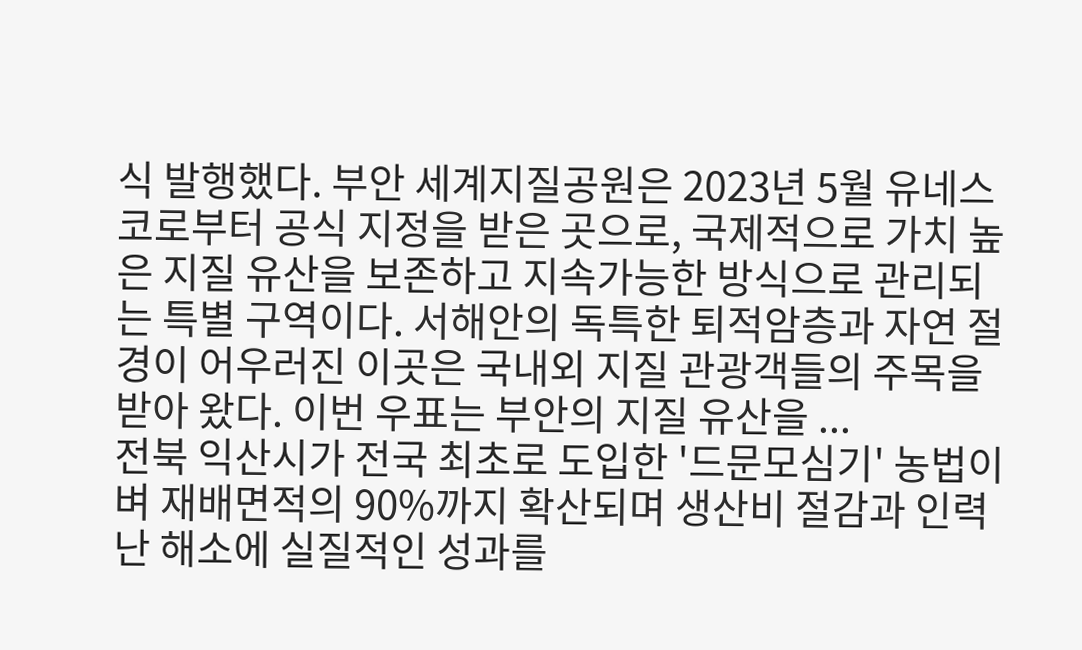식 발행했다. 부안 세계지질공원은 2023년 5월 유네스코로부터 공식 지정을 받은 곳으로, 국제적으로 가치 높은 지질 유산을 보존하고 지속가능한 방식으로 관리되는 특별 구역이다. 서해안의 독특한 퇴적암층과 자연 절경이 어우러진 이곳은 국내외 지질 관광객들의 주목을 받아 왔다. 이번 우표는 부안의 지질 유산을 ...
전북 익산시가 전국 최초로 도입한 '드문모심기' 농법이 벼 재배면적의 90%까지 확산되며 생산비 절감과 인력난 해소에 실질적인 성과를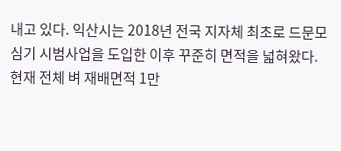내고 있다. 익산시는 2018년 전국 지자체 최초로 드문모심기 시범사업을 도입한 이후 꾸준히 면적을 넓혀왔다. 현재 전체 벼 재배면적 1만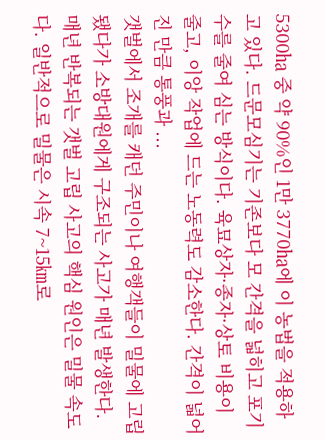5300㏊ 중 약 90%인 1만 3770㏊에 이 농법을 적용하고 있다. 드문모심기는 기존보다 모 간격을 넓히고 포기 수를 줄여 심는 방식이다. 육묘상자·종자·상토 비용이 줄고, 이앙 작업에 드는 노동력도 감소한다. 간격이 넓어진 만큼 통풍과 ...
갯벌에서 조개를 캐던 주민이나 여행객들이 밀물에 고립됐다가 소방대원에게 구조되는 사고가 매년 발생한다. 매년 반복되는 갯벌 고립 사고의 핵심 원인은 밀물 속도다. 일반적으로 밀물은 시속 7~15㎞로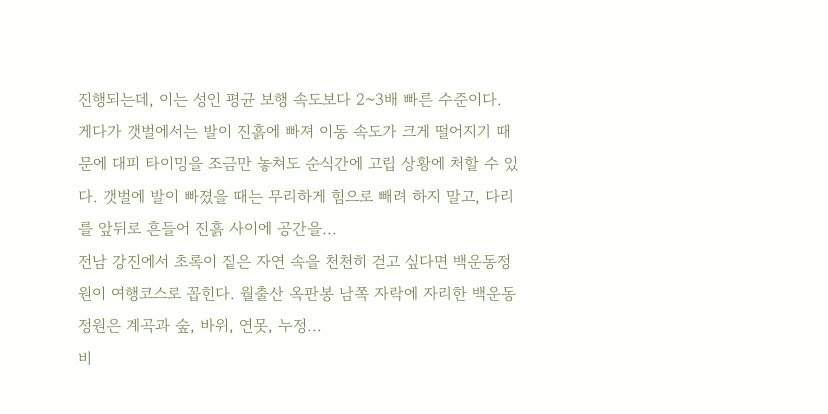진행되는데, 이는 성인 평균 보행 속도보다 2~3배 빠른 수준이다. 게다가 갯벌에서는 발이 진흙에 빠져 이동 속도가 크게 떨어지기 때문에 대피 타이밍을 조금만 놓쳐도 순식간에 고립 상황에 처할 수 있다. 갯벌에 발이 빠졌을 때는 무리하게 힘으로 빼려 하지 말고, 다리를 앞뒤로 흔들어 진흙 사이에 공간을...
전남 강진에서 초록이 짙은 자연 속을 천천히 걷고 싶다면 백운동정원이 여행코스로 꼽힌다. 월출산 옥판봉 남쪽 자락에 자리한 백운동정원은 계곡과 숲, 바위, 연못, 누정...
비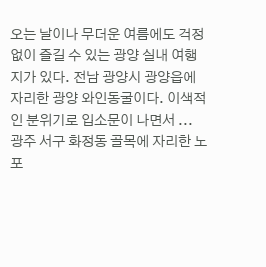오는 날이나 무더운 여름에도 걱정 없이 즐길 수 있는 광양 실내 여행지가 있다. 전남 광양시 광양읍에 자리한 광양 와인동굴이다. 이색적인 분위기로 입소문이 나면서 ...
광주 서구 화정동 골목에 자리한 노포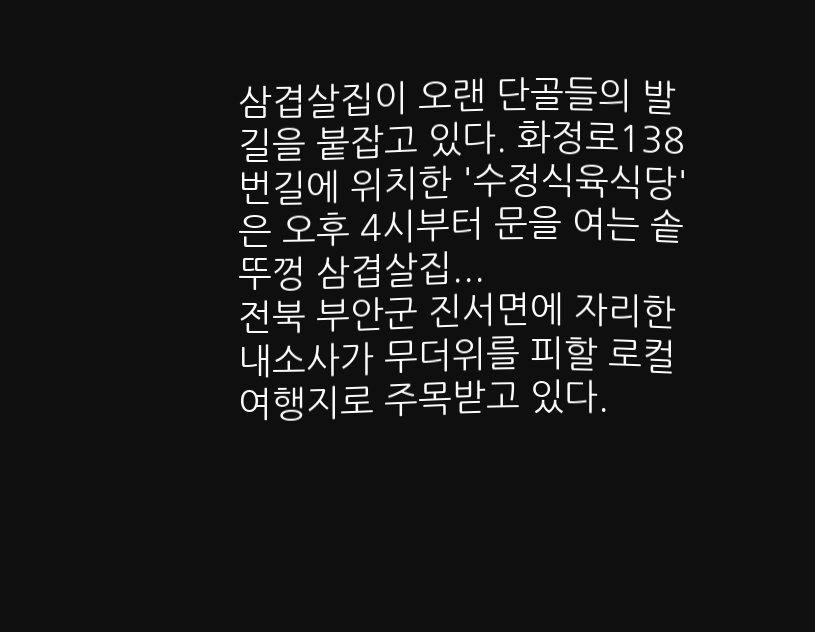삼겹살집이 오랜 단골들의 발길을 붙잡고 있다. 화정로138번길에 위치한 '수정식육식당'은 오후 4시부터 문을 여는 솥뚜껑 삼겹살집...
전북 부안군 진서면에 자리한 내소사가 무더위를 피할 로컬여행지로 주목받고 있다.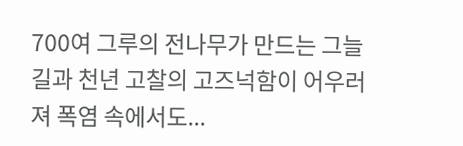700여 그루의 전나무가 만드는 그늘길과 천년 고찰의 고즈넉함이 어우러져 폭염 속에서도...